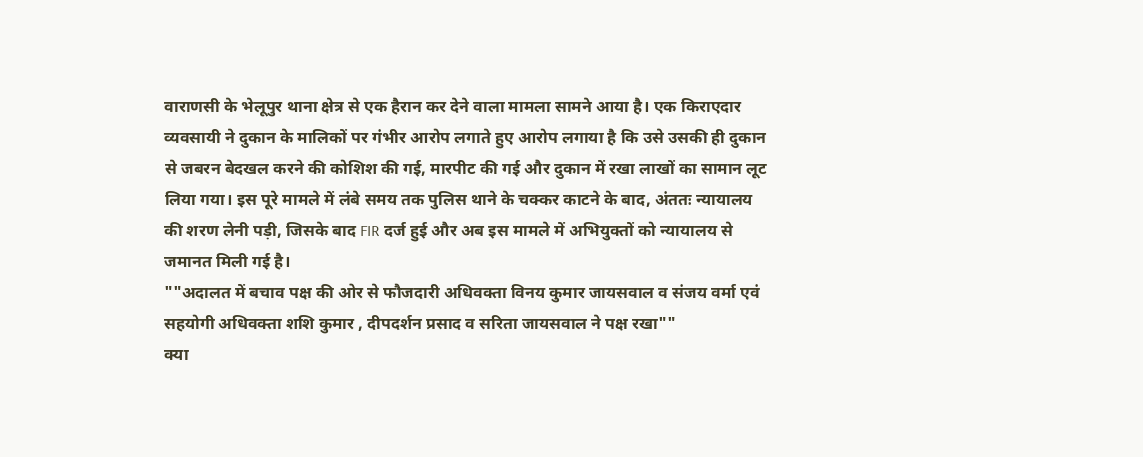वाराणसी के भेलूपुर थाना क्षेत्र से एक हैरान कर देने वाला मामला सामने आया है। एक किराएदार व्यवसायी ने दुकान के मालिकों पर गंभीर आरोप लगाते हुए आरोप लगाया है कि उसे उसकी ही दुकान से जबरन बेदखल करने की कोशिश की गई, मारपीट की गई और दुकान में रखा लाखों का सामान लूट लिया गया। इस पूरे मामले में लंबे समय तक पुलिस थाने के चक्कर काटने के बाद, अंततः न्यायालय की शरण लेनी पड़ी, जिसके बाद FIR दर्ज हुई और अब इस मामले में अभियुक्तों को न्यायालय से जमानत मिली गई है।
""अदालत में बचाव पक्ष की ओर से फौजदारी अधिवक्ता विनय कुमार जायसवाल व संजय वर्मा एवं सहयोगी अधिवक्ता शशि कुमार , दीपदर्शन प्रसाद व सरिता जायसवाल ने पक्ष रखा""
क्या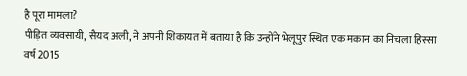है पूरा मामला?
पीड़ित व्यवसायी, सैयद अली, ने अपनी शिकायत में बताया है कि उन्होंने भेलूपुर स्थित एक मकान का निचला हिस्सा वर्ष 2015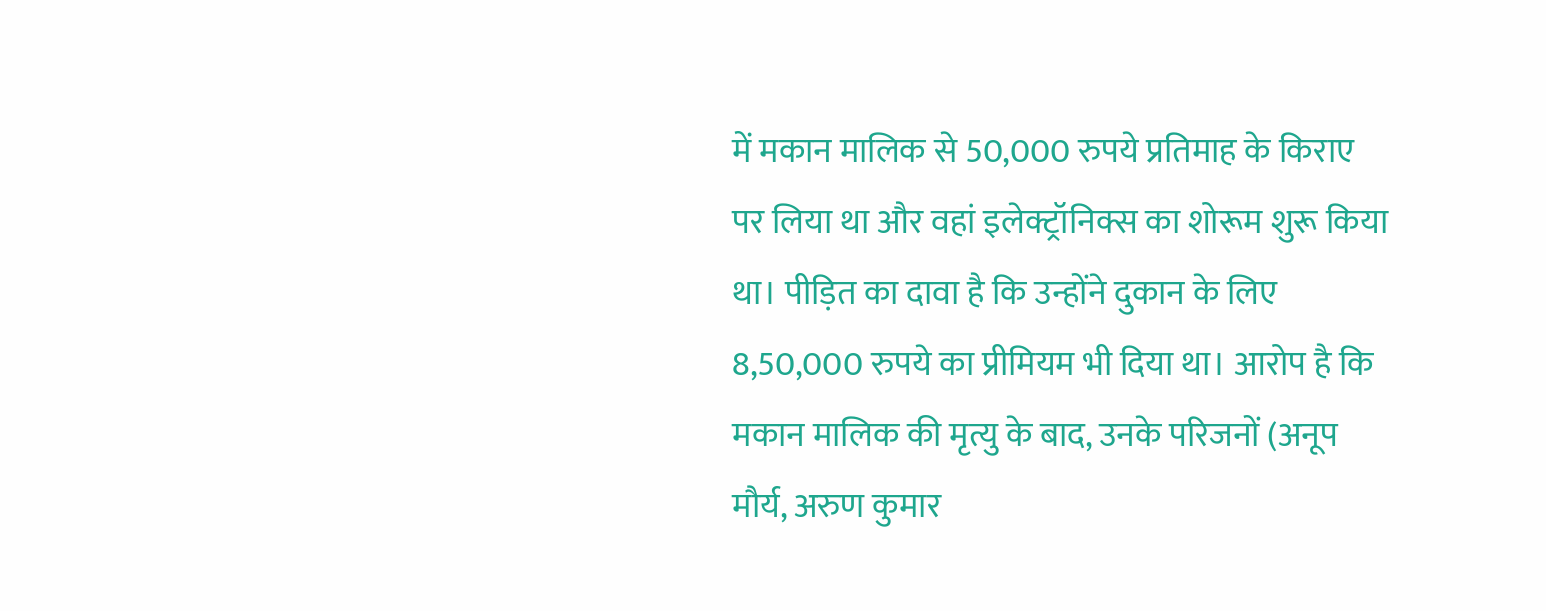में मकान मालिक से 50,000 रुपये प्रतिमाह के किराए पर लिया था और वहां इलेक्ट्रॉनिक्स का शोरूम शुरू किया था। पीड़ित का दावा है कि उन्होंने दुकान के लिए 8,50,000 रुपये का प्रीमियम भी दिया था। आरोप है कि मकान मालिक की मृत्यु के बाद, उनके परिजनों (अनूप मौर्य, अरुण कुमार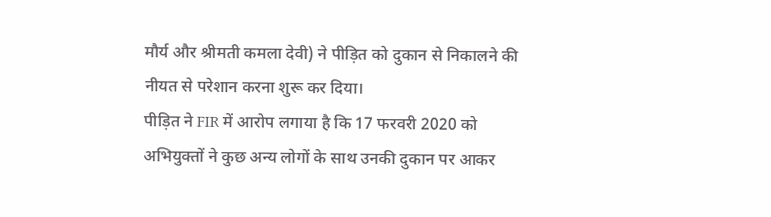मौर्य और श्रीमती कमला देवी) ने पीड़ित को दुकान से निकालने की नीयत से परेशान करना शुरू कर दिया।
पीड़ित ने FIR में आरोप लगाया है कि 17 फरवरी 2020 को अभियुक्तों ने कुछ अन्य लोगों के साथ उनकी दुकान पर आकर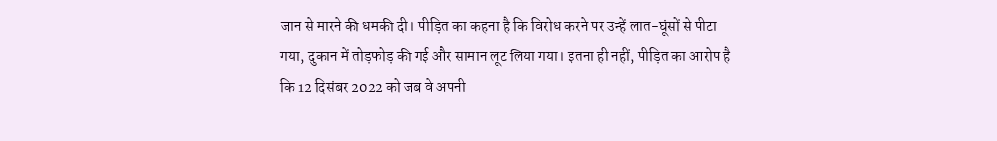जान से मारने की धमकी दी। पीड़ित का कहना है कि विरोध करने पर उन्हें लात-घूंसों से पीटा गया, दुकान में तोड़फोड़ की गई और सामान लूट लिया गया। इतना ही नहीं, पीड़ित का आरोप है कि 12 दिसंबर 2022 को जब वे अपनी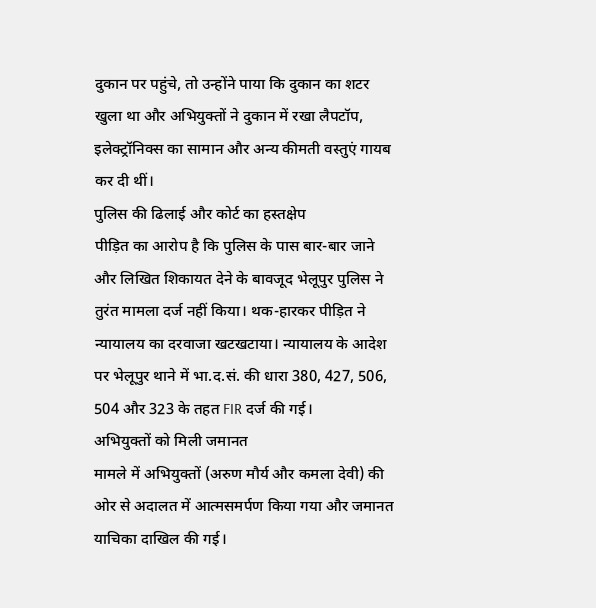दुकान पर पहुंचे, तो उन्होंने पाया कि दुकान का शटर खुला था और अभियुक्तों ने दुकान में रखा लैपटॉप, इलेक्ट्रॉनिक्स का सामान और अन्य कीमती वस्तुएं गायब कर दी थीं।
पुलिस की ढिलाई और कोर्ट का हस्तक्षेप
पीड़ित का आरोप है कि पुलिस के पास बार-बार जाने और लिखित शिकायत देने के बावजूद भेलूपुर पुलिस ने तुरंत मामला दर्ज नहीं किया। थक-हारकर पीड़ित ने न्यायालय का दरवाजा खटखटाया। न्यायालय के आदेश पर भेलूपुर थाने में भा.द.सं. की धारा 380, 427, 506, 504 और 323 के तहत FIR दर्ज की गई।
अभियुक्तों को मिली जमानत
मामले में अभियुक्तों (अरुण मौर्य और कमला देवी) की ओर से अदालत में आत्मसमर्पण किया गया और जमानत याचिका दाखिल की गई।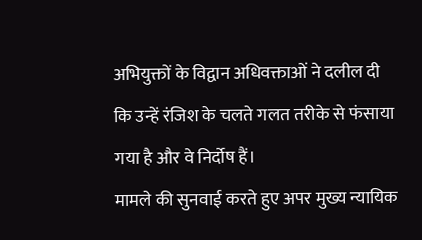अभियुक्तों के विद्वान अधिवक्ताओं ने दलील दी कि उन्हें रंजिश के चलते गलत तरीके से फंसाया गया है और वे निर्दोष हैं।
मामले की सुनवाई करते हुए अपर मुख्य न्यायिक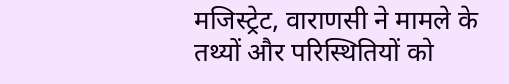मजिस्ट्रेट, वाराणसी ने मामले के तथ्यों और परिस्थितियों को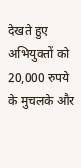देखते हुए अभियुक्तों को 20,000 रुपये के मुचलके और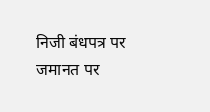निजी बंधपत्र पर जमानत पर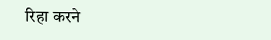रिहा करने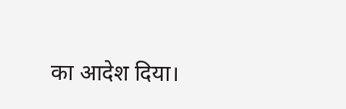का आदेश दिया।